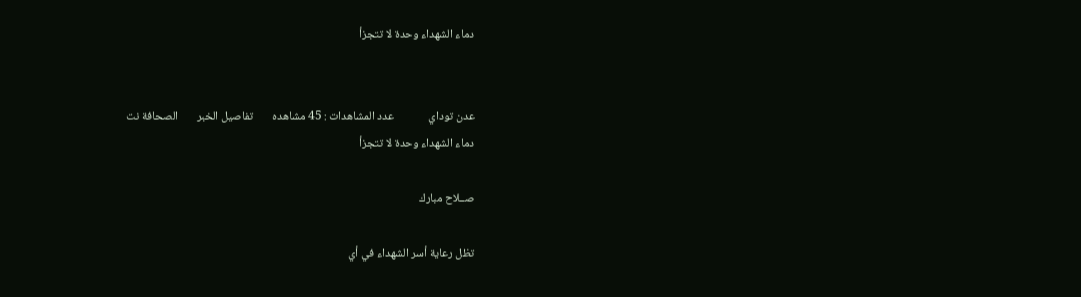دماء الشهداء وحدة لا تتجزأ


عدن توداي             عدد المشاهدات : 45 مشاهده       تفاصيل الخبر       الصحافة نت
دماء الشهداء وحدة لا تتجزأ

صــلاح مبارك

تظل رعاية أسر الشهداء في أي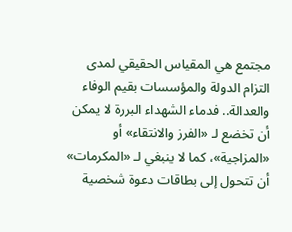مجتمع هي المقياس الحقيقي لمدى التزام الدولة والمؤسسات بقيم الوفاء والعدالة.. فدماء الشهداء البررة لا يمكن أن تخضع لـ «الفرز والانتقاء» أو «المزاجية»، كما لا ينبغي لـ «المكرمات» أن تتحول إلى بطاقات دعوة شخصية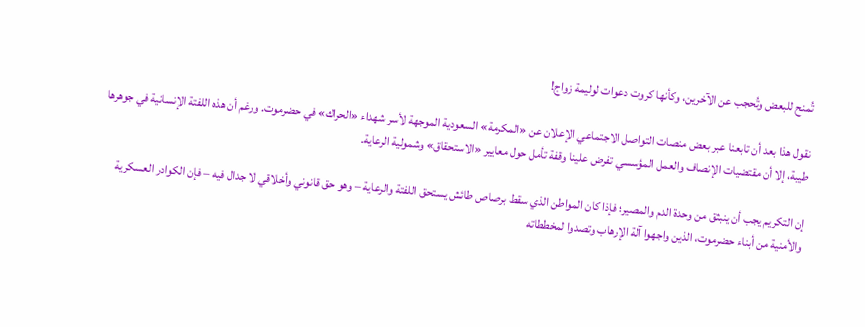تُمنح للبعض وتُحجب عن الآخرين، وكأنها كروت دعوات لوليمة زواج!

نقول هذا بعد أن تابعنا عبر بعض منصات التواصل الاجتماعي الإعلان عن «المكرمة» السعودية الموجهة لأسر شهداء «الحراك» في حضرموت. ورغم أن هذه اللفتة الإنسانية في جوهرها طيبة، إلا أن مقتضيات الإنصاف والعمل المؤسسي تفرض علينا وقفة تأمل حول معايير «الاستحقاق» وشمولية الرعاية.

إن التكريم يجب أن ينبثق من وحدة الدم والمصير؛ فإذا كان المواطن الذي سقط برصاص طائش يستحق اللفتة والرعاية – وهو حق قانوني وأخلاقي لا جدال فيه – فإن الكوادر العسكرية والأمنية من أبناء حضرموت، الذين واجهوا آلة الإرهاب وتصدوا لمخططاته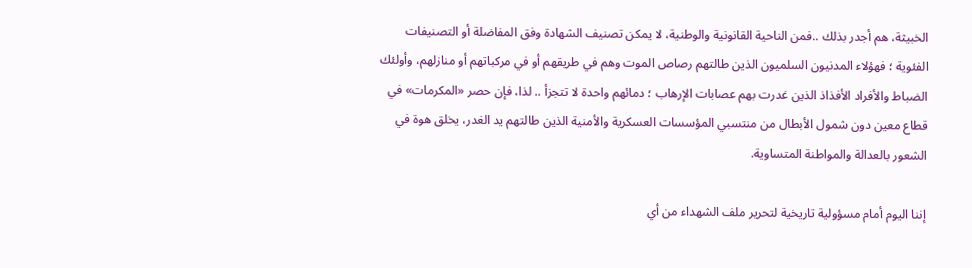الخبيثة، هم أجدر بذلك ..فمن الناحية القانونية والوطنية، لا يمكن تصنيف الشهادة وفق المفاضلة أو التصنيفات الفئوية ؛ فهؤلاء المدنيون السلميون الذين طالتهم رصاص الموت وهم في طريقهم أو في مركباتهم أو منازلهم، وأولئك الضباط والأفراد الأفذاذ الذين غدرت بهم عصابات الإرهاب ؛ دمائهم واحدة لا تتجزأ .. لذا، فإن حصر «المكرمات» في قطاع معين دون شمول الأبطال من منتسبي المؤسسات العسكرية والأمنية الذين طالتهم يد الغدر، يخلق هوة في الشعور بالعدالة والمواطنة المتساوية.

إننا اليوم أمام مسؤولية تاريخية لتحرير ملف الشهداء من أي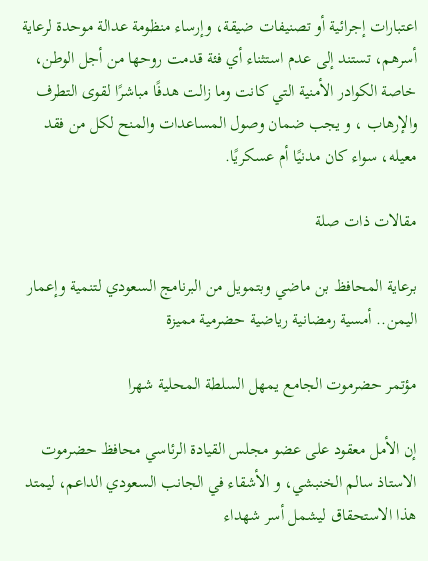اعتبارات إجرائية أو تصنيفات ضيقة، وإرساء منظومة عدالة موحدة لرعاية أسرهم، تستند إلى عدم استثناء أي فئة قدمت روحها من أجل الوطن، خاصة الكوادر الأمنية التي كانت وما زالت هدفًا مباشرًا لقوى التطرف والإرهاب ، و يجب ضمان وصول المساعدات والمنح لكل من فقد معيله، سواء كان مدنيًا أم عسكريًا.

مقالات ذات صلة

برعاية المحافظ بن ماضي وبتمويل من البرنامج السعودي لتنمية وإعمار اليمن.. أمسية رمضانية رياضية حضرمية مميزة

مؤتمر حضرموت الجامع يمهل السلطة المحلية شهرا

إن الأمل معقود على عضو مجلس القيادة الرئاسي محافظ حضرموت الاستاذ سالم الخنبشي، و الأشقاء في الجانب السعودي الداعم، ليمتد هذا الاستحقاق ليشمل أسر شهداء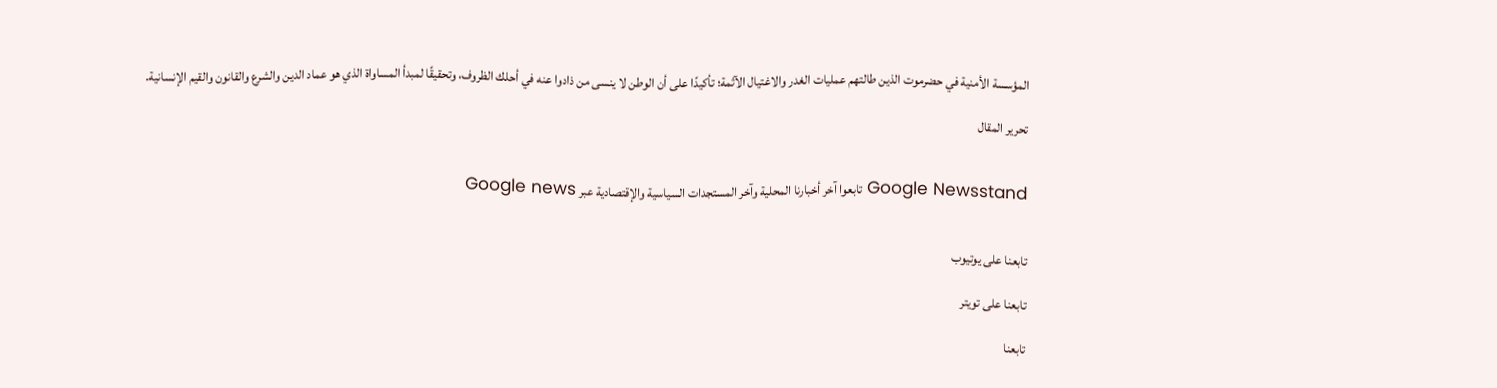المؤسسة الأمنية في حضرموت الذين طالتهم عمليات الغدر والاغتيال الآثمة؛ تأكيدًا على أن الوطن لا ينسى من ذادوا عنه في أحلك الظروف، وتحقيقًا لمبدأ المساواة الذي هو عماد الدين والشرع والقانون والقيم الإنسانية.

تحرير المقال


Google Newsstand تابعوا آخر أخبارنا المحلية وآخر المستجدات السياسية والإقتصادية عبر Google news


تابعنا على يوتيوب

تابعنا على تويتر

تابعنا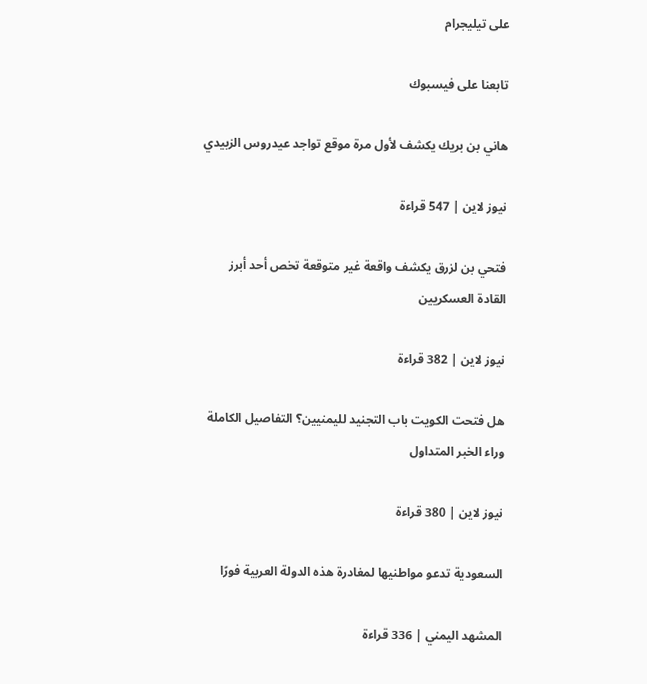على تيليجرام

تابعنا على فيسبوك

هاني بن بريك يكشف لأول مرة موقع تواجد عيدروس الزبيدي

نيوز لاين | 547 قراءة

فتحي بن لزرق يكشف واقعة غير متوقعة تخص أحد أبرز القادة العسكريين

نيوز لاين | 382 قراءة

هل فتحت الكويت باب التجنيد لليمنيين؟ التفاصيل الكاملة وراء الخبر المتداول

نيوز لاين | 380 قراءة

السعودية تدعو مواطنيها لمغادرة هذه الدولة العربية فورًا

المشهد اليمني | 336 قراءة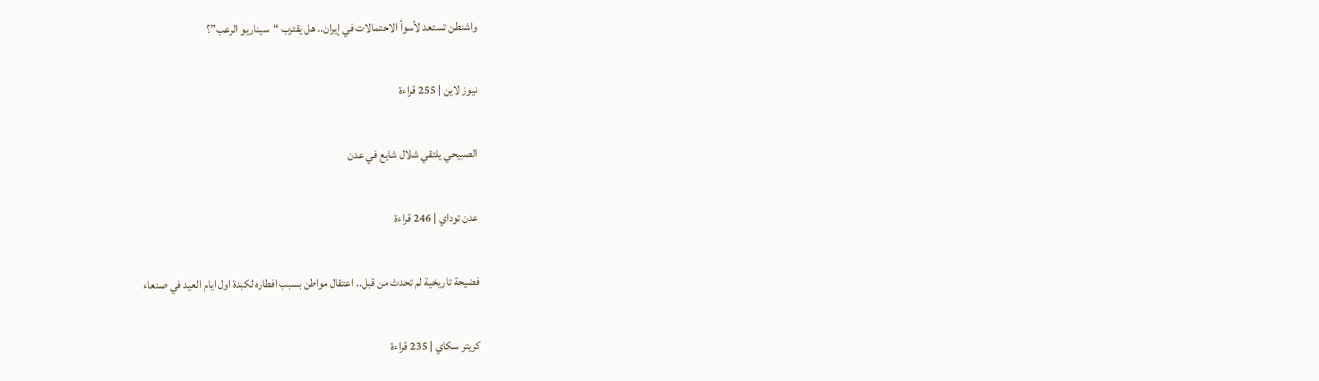واشنطن تستعد لأسوأ الاحتمالات في إيران.. هل يقترب “سيناريو الرعب”؟

نيوز لاين | 255 قراءة

الصبيحي يلتقي شلال شايع في عدن

عدن توداي | 246 قراءة

فضيحة تاريخية لم تحدث من قبل.. اعتقال مواطن بسبب افطاره لكبدة اول ايام العيد في صنعاء

كريتر سكاي | 235 قراءة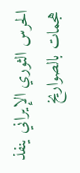الحرس الثوري الإيراني ينفذ هجمات بالصواريخ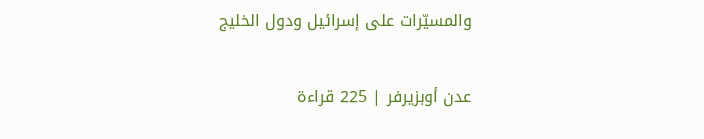والمسيّرات على إسرائيل ودول الخليج

عدن أوبزيرفر | 225 قراءة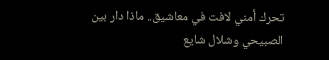تحرك أمني لافت في معاشيق.. ماذا دار بين الصبيحي وشلال شايع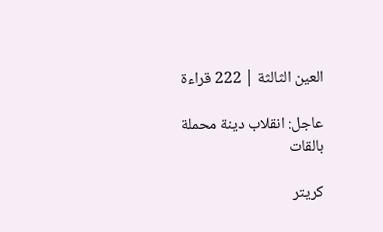العين الثالثة | 222 قراءة

عاجل: انقلاب دينة محملة بالقات

كريتر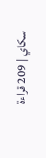سكاي | 209 قراءة